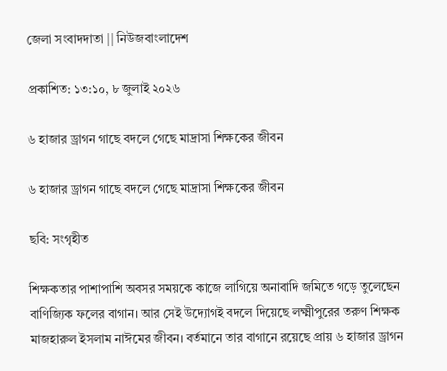জেলা সংবাদদাতা || নিউজবাংলাদেশ

প্রকাশিত: ১৩:১০, ৮ জুলাই ২০২৬

৬ হাজার ড্রাগন গাছে বদলে গেছে মাদ্রাসা শিক্ষকের জীবন

৬ হাজার ড্রাগন গাছে বদলে গেছে মাদ্রাসা শিক্ষকের জীবন

ছবি: সংগৃহীত

শিক্ষকতার পাশাপাশি অবসর সময়কে কাজে লাগিয়ে অনাবাদি জমিতে গড়ে তুলেছেন বাণিজ্যিক ফলের বাগান। আর সেই উদ্যোগই বদলে দিয়েছে লক্ষ্মীপুরের তরুণ শিক্ষক মাজহারুল ইসলাম নাঈমের জীবন। বর্তমানে তার বাগানে রয়েছে প্রায় ৬ হাজার ড্রাগন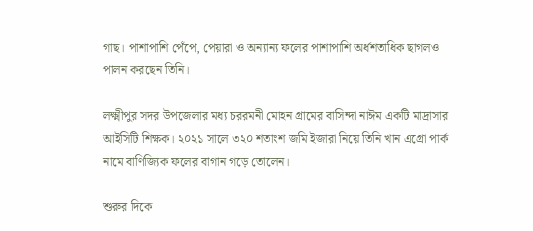গাছ। পাশাপাশি পেঁপে, পেয়ারা ও অন্যান্য ফলের পাশাপাশি অর্ধশতাধিক ছাগলও পালন করছেন তিনি।

লক্ষ্মীপুর সদর উপজেলার মধ্য চররমনী মোহন গ্রামের বাসিন্দা নাঈম একটি মাদ্রাসার আইসিটি শিক্ষক। ২০২১ সালে ৩২০ শতাংশ জমি ইজারা নিয়ে তিনি খান এগ্রো পার্ক নামে বাণিজ্যিক ফলের বাগান গড়ে তোলেন।

শুরুর দিকে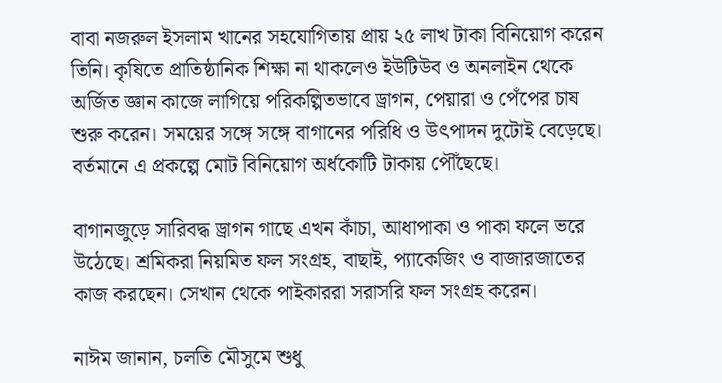বাবা নজরুল ইসলাম খানের সহযোগিতায় প্রায় ২৫ লাখ টাকা বিনিয়োগ করেন তিনি। কৃষিতে প্রাতিষ্ঠানিক শিক্ষা না থাকলেও ইউটিউব ও অনলাইন থেকে অর্জিত জ্ঞান কাজে লাগিয়ে পরিকল্পিতভাবে ড্রাগন, পেয়ারা ও পেঁপের চাষ শুরু করেন। সময়ের সঙ্গে সঙ্গে বাগানের পরিধি ও উৎপাদন দুটোই বেড়েছে। বর্তমানে এ প্রকল্পে মোট বিনিয়োগ অর্ধকোটি টাকায় পৌঁছেছে।

বাগানজুড়ে সারিবদ্ধ ড্রাগন গাছে এখন কাঁচা, আধাপাকা ও পাকা ফলে ভরে উঠেছে। শ্রমিকরা নিয়মিত ফল সংগ্রহ, বাছাই, প্যাকেজিং ও বাজারজাতের কাজ করছেন। সেখান থেকে পাইকাররা সরাসরি ফল সংগ্রহ করেন।

নাঈম জানান, চলতি মৌসুমে শুধু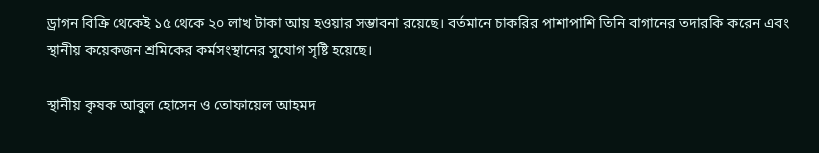ড্রাগন বিক্রি থেকেই ১৫ থেকে ২০ লাখ টাকা আয় হওয়ার সম্ভাবনা রয়েছে। বর্তমানে চাকরির পাশাপাশি তিনি বাগানের তদারকি করেন এবং স্থানীয় কয়েকজন শ্রমিকের কর্মসংস্থানের সুযোগ সৃষ্টি হয়েছে।

স্থানীয় কৃষক আবুল হোসেন ও তোফায়েল আহমদ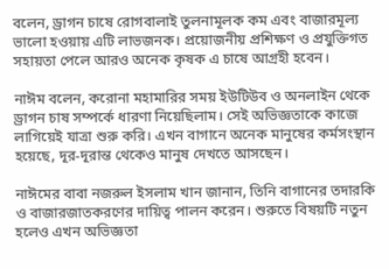বলেন, ড্রাগন চাষে রোগবালাই তুলনামূলক কম এবং বাজারমূল্য ভালো হওয়ায় এটি লাভজনক। প্রয়োজনীয় প্রশিক্ষণ ও প্রযুক্তিগত সহায়তা পেলে আরও অনেক কৃষক এ চাষে আগ্রহী হবেন।

নাঈম বলেন, করোনা মহামারির সময় ইউটিউব ও অনলাইন থেকে ড্রাগন চাষ সম্পর্কে ধারণা নিয়েছিলাম। সেই অভিজ্ঞতাকে কাজে লাগিয়েই যাত্রা শুরু করি। এখন বাগানে অনেক মানুষের কর্মসংস্থান হয়েছে, দূর-দূরান্ত থেকেও মানুষ দেখতে আসছেন।

নাঈমের বাবা নজরুল ইসলাম খান জানান, তিনি বাগানের তদারকি ও বাজারজাতকরণের দায়িত্ব পালন করেন। শুরুতে বিষয়টি নতুন হলেও এখন অভিজ্ঞতা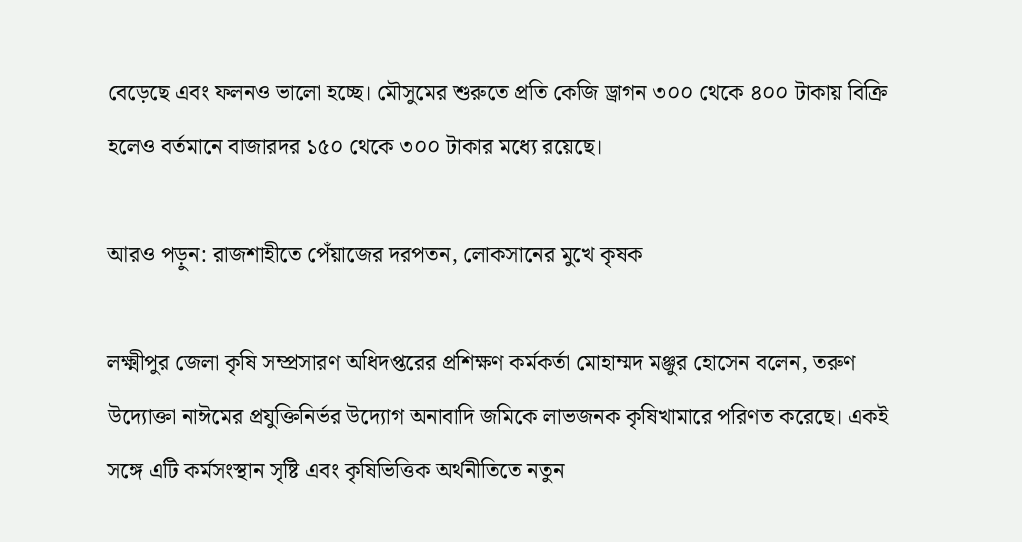বেড়েছে এবং ফলনও ভালো হচ্ছে। মৌসুমের শুরুতে প্রতি কেজি ড্রাগন ৩০০ থেকে ৪০০ টাকায় বিক্রি হলেও বর্তমানে বাজারদর ১৫০ থেকে ৩০০ টাকার মধ্যে রয়েছে।

আরও পড়ুন: রাজশাহীতে পেঁয়াজের দরপতন, লোকসানের মুখে কৃষক

লক্ষ্মীপুর জেলা কৃষি সম্প্রসারণ অধিদপ্তরের প্রশিক্ষণ কর্মকর্তা মোহাম্মদ মঞ্জুর হোসেন বলেন, তরুণ উদ্যোক্তা নাঈমের প্রযুক্তিনির্ভর উদ্যোগ অনাবাদি জমিকে লাভজনক কৃষিখামারে পরিণত করেছে। একই সঙ্গে এটি কর্মসংস্থান সৃষ্টি এবং কৃষিভিত্তিক অর্থনীতিতে নতুন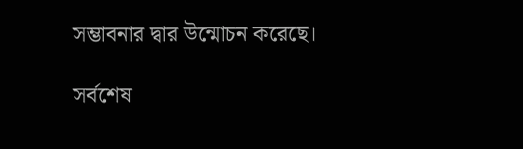সম্ভাবনার দ্বার উন্মোচন করেছে।

সর্বশেষ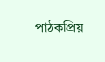পাঠকপ্রিয়